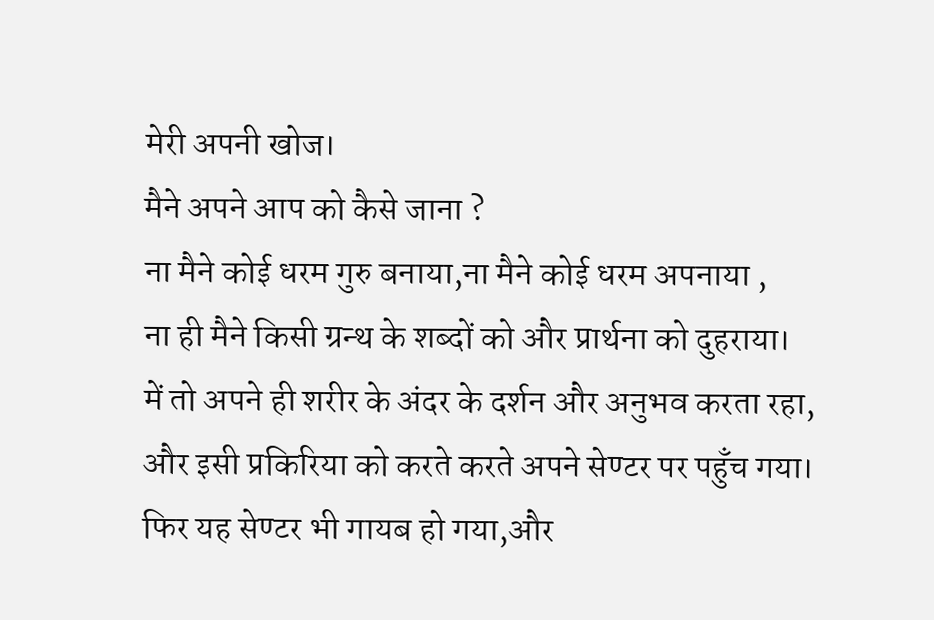मेरी अपनी खोज।
मैने अपने आप को कैसे जाना ?
ना मैने कोई धरम गुरु बनाया,ना मैने कोई धरम अपनाया ,
ना ही मैने किसी ग्रन्थ के शब्दों को और प्रार्थना को दुहराया।
में तो अपने ही शरीर के अंदर के दर्शन और अनुभव करता रहा,
और इसी प्रकिरिया को करते करते अपने सेण्टर पर पहुँच गया।
फिर यह सेण्टर भी गायब हो गया,और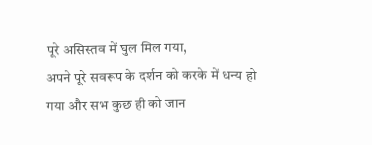पूरे असिस्तव में घुल मिल गया,
अपने पूरे सवरूप के दर्शन को करके में धन्य हो गया और सभ कुछ ही को जान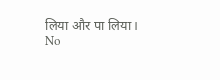लिया और पा लिया।
No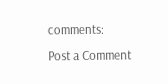comments:
Post a Comment